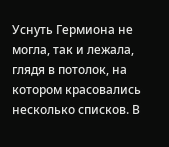Уснуть Гермиона не могла, так и лежала, глядя в потолок, на котором красовались несколько списков. В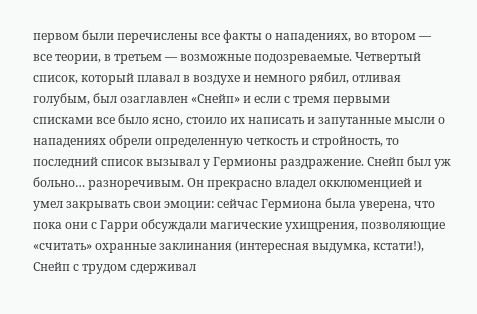первом были перечислены все факты о нападениях, во втором — все теории, в третьем — возможные подозреваемые. Четвертый список, который плавал в воздухе и немного рябил, отливая голубым, был озаглавлен «Снейп» и если с тремя первыми списками все было ясно, стоило их написать и запутанные мысли о нападениях обрели определенную четкость и стройность, то последний список вызывал у Гермионы раздражение. Снейп был уж больно… разноречивым. Он прекрасно владел окклюменцией и умел закрывать свои эмоции: сейчас Гермиона была уверена, что пока они с Гарри обсуждали магические ухищрения, позволяющие «считать» охранные заклинания (интересная выдумка, кстати!), Снейп с трудом сдерживал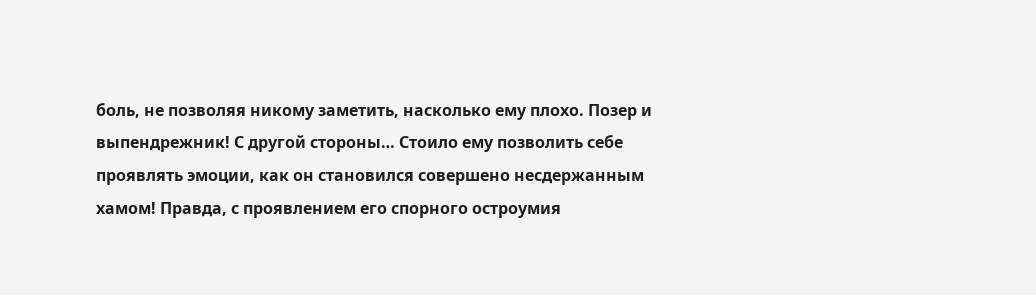боль, не позволяя никому заметить, насколько ему плохо. Позер и выпендрежник! С другой стороны… Стоило ему позволить себе проявлять эмоции, как он становился совершено несдержанным хамом! Правда, с проявлением его спорного остроумия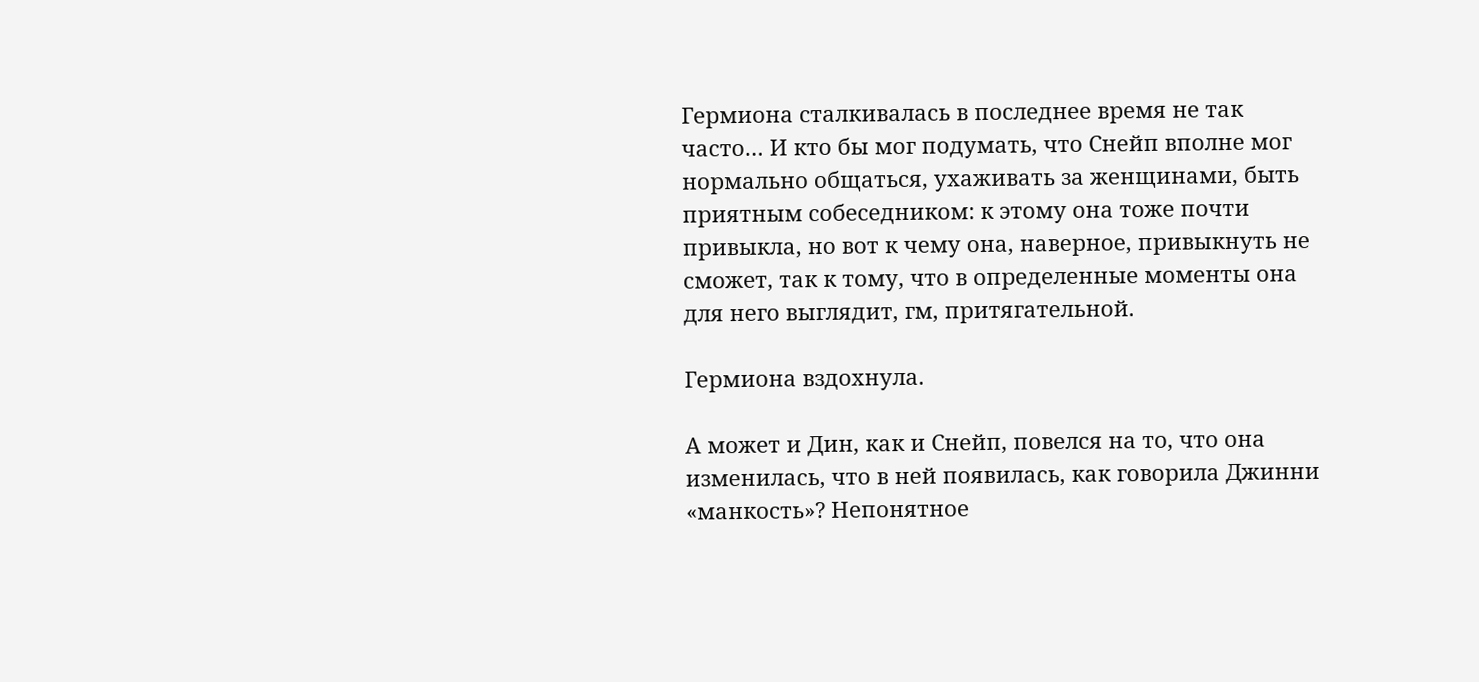Гермиона сталкивалась в последнее время не так часто… И кто бы мог подумать, что Снейп вполне мог нормально общаться, ухаживать за женщинами, быть приятным собеседником: к этому она тоже почти привыкла, но вот к чему она, наверное, привыкнуть не сможет, так к тому, что в определенные моменты она для него выглядит, гм, притягательной.

Гермиона вздохнула.

А может и Дин, как и Снейп, повелся на то, что она изменилась, что в ней появилась, как говорила Джинни «манкость»? Непонятное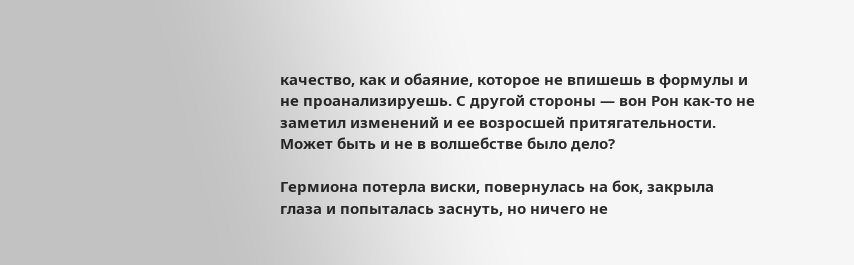качество, как и обаяние, которое не впишешь в формулы и не проанализируешь. С другой стороны — вон Рон как-то не заметил изменений и ее возросшей притягательности. Может быть и не в волшебстве было дело?

Гермиона потерла виски, повернулась на бок, закрыла глаза и попыталась заснуть, но ничего не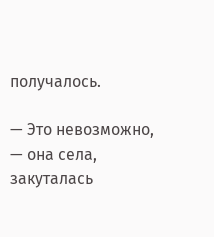получалось.

— Это невозможно, — она села, закуталась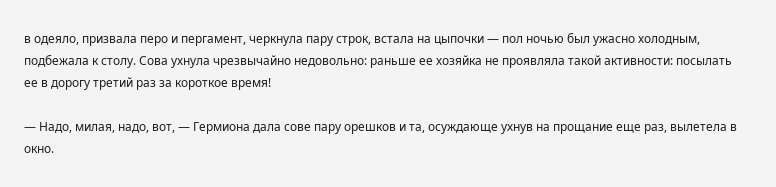в одеяло, призвала перо и пергамент, черкнула пару строк, встала на цыпочки — пол ночью был ужасно холодным, подбежала к столу. Сова ухнула чрезвычайно недовольно: раньше ее хозяйка не проявляла такой активности: посылать ее в дорогу третий раз за короткое время!

— Надо, милая, надо, вот, — Гермиона дала сове пару орешков и та, осуждающе ухнув на прощание еще раз, вылетела в окно.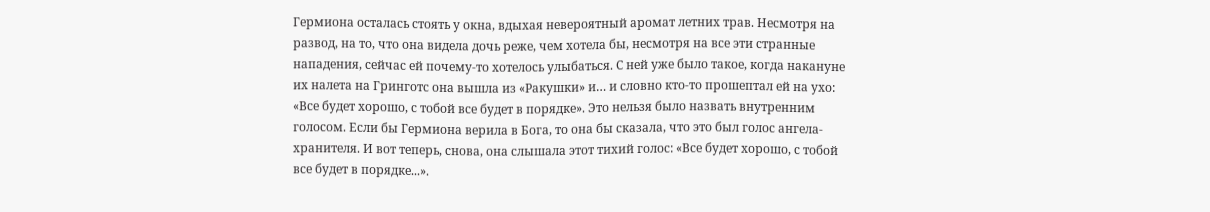Гермиона осталась стоять у окна, вдыхая невероятный аромат летних трав. Несмотря на развод, на то, что она видела дочь реже, чем хотела бы, несмотря на все эти странные нападения, сейчас ей почему-то хотелось улыбаться. С ней уже было такое, когда накануне их налета на Гринготс она вышла из «Ракушки» и… и словно кто-то прошептал ей на ухо: «Все будет хорошо, с тобой все будет в порядке». Это нельзя было назвать внутренним голосом. Если бы Гермиона верила в Бога, то она бы сказала, что это был голос ангела-хранителя. И вот теперь, снова, она слышала этот тихий голос: «Все будет хорошо, с тобой все будет в порядке...».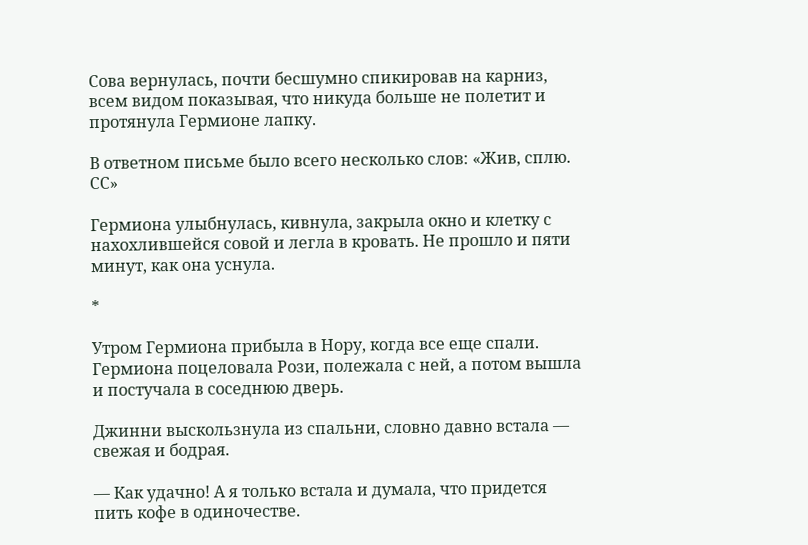Сова вернулась, почти бесшумно спикировав на карниз, всем видом показывая, что никуда больше не полетит и протянула Гермионе лапку.

В ответном письме было всего несколько слов: «Жив, сплю. СС»

Гермиона улыбнулась, кивнула, закрыла окно и клетку с нахохлившейся совой и легла в кровать. Не прошло и пяти минут, как она уснула.

*

Утром Гермиона прибыла в Нору, когда все еще спали. Гермиона поцеловала Рози, полежала с ней, а потом вышла и постучала в соседнюю дверь.

Джинни выскользнула из спальни, словно давно встала — свежая и бодрая.

— Как удачно! А я только встала и думала, что придется пить кофе в одиночестве.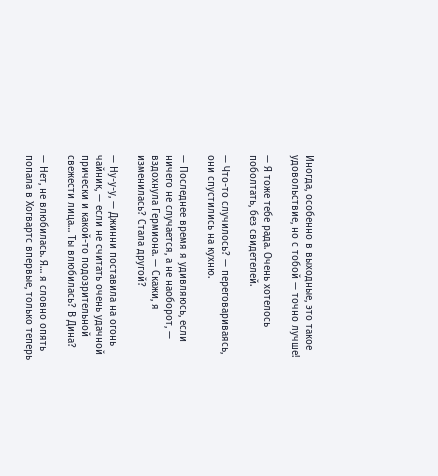Иногда, особенно в выходные, это такое удовольствие, но с тобой — точно лучше!

— Я тоже тебе рада. Очень хотелось поболтать, без свидетелей.

— Что-то случилось? — переговариваясь, они спустились на кухню.

— Последнее время я удивляюсь, если ничего не случается, а не наоборот, — вздохнула Гермиона. — Скажи, я изменилась? Стала другой?

— Ну-у-у, — Джинни поставила на огонь чайник, — если не считать очень удачной прически и какой-то подозрительной свежести лица… Ты влюбилась? В Дина?

— Нет, не влюбилась. Я… я словно опять попала в Хогвартс впервые, только теперь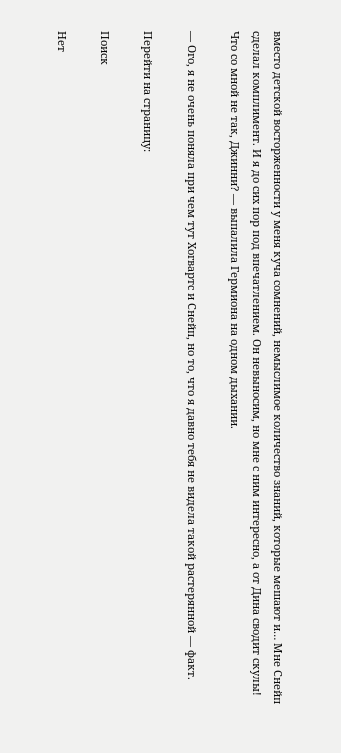вместо детской восторженности у меня куча сомнений, немыслимое количество знаний, которые мешают и… Мне Снейп сделал комплимент. И я до сих пор под впечатлением. Он невыносим, но мне с ним интересно, а от Дина сводит скулы! Что со мной не так, Джинни? — выпалила Гермиона на одном дыхании.

— Ого, я не очень поняла при чем тут Хогвартс и Снейп, но то, что я давно тебя не видела такой растерянной — факт.

Перейти на страницу:

Поиск

Нет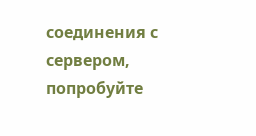соединения с сервером, попробуйте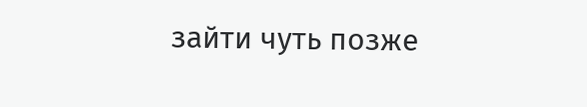зайти чуть позже